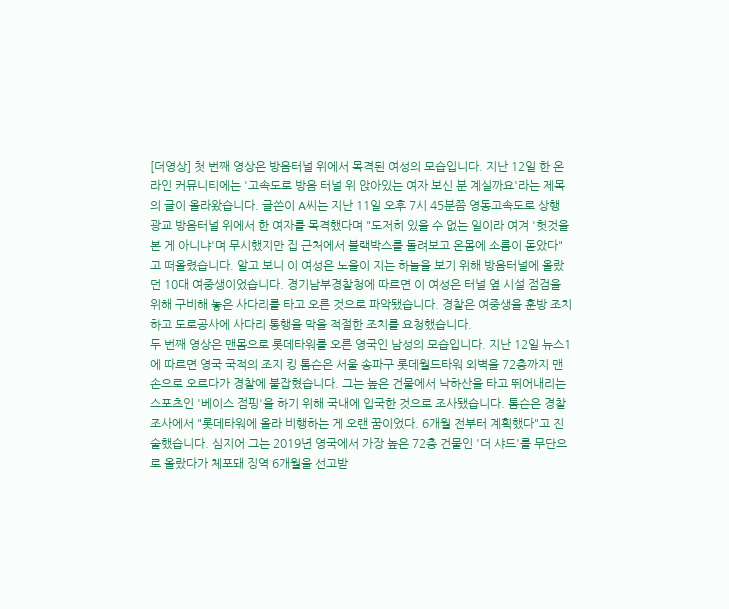[더영상] 첫 번째 영상은 방음터널 위에서 목격된 여성의 모습입니다. 지난 12일 한 온라인 커뮤니티에는 '고속도로 방음 터널 위 앉아있는 여자 보신 분 계실까요'라는 제목의 글이 올라왔습니다. 글쓴이 A씨는 지난 11일 오후 7시 45분쯤 영동고속도로 상행 광교 방음터널 위에서 한 여자를 목격했다며 "도저히 있을 수 없는 일이라 여겨 '헛것을 본 게 아니냐'며 무시했지만 집 근처에서 블랙박스를 돌려보고 온몸에 소름이 돋았다"고 떠올렸습니다. 알고 보니 이 여성은 노을이 지는 하늘을 보기 위해 방음터널에 올랐던 10대 여중생이었습니다. 경기남부경찰청에 따르면 이 여성은 터널 옆 시설 점검을 위해 구비해 놓은 사다리를 타고 오른 것으로 파악됐습니다. 경찰은 여중생을 훈방 조치하고 도로공사에 사다리 통행을 막을 적절한 조치를 요청했습니다.
두 번째 영상은 맨몸으로 롯데타워를 오른 영국인 남성의 모습입니다. 지난 12일 뉴스1에 따르면 영국 국적의 조지 킹 톰슨은 서울 송파구 롯데월드타워 외벽을 72층까지 맨손으로 오르다가 경찰에 붙잡혔습니다. 그는 높은 건물에서 낙하산을 타고 뛰어내리는 스포츠인 '베이스 점핑'을 하기 위해 국내에 입국한 것으로 조사됐습니다. 톰슨은 경찰 조사에서 "롯데타워에 올라 비행하는 게 오랜 꿈이었다. 6개월 전부터 계획했다"고 진술했습니다. 심지어 그는 2019년 영국에서 가장 높은 72층 건물인 '더 샤드'를 무단으로 올랐다가 체포돼 징역 6개월을 선고받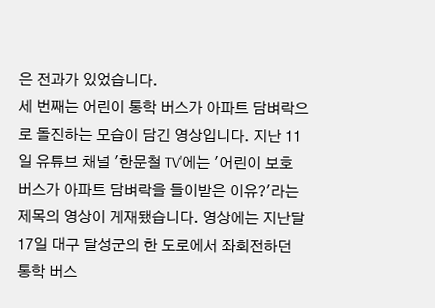은 전과가 있었습니다.
세 번째는 어린이 통학 버스가 아파트 담벼락으로 돌진하는 모습이 담긴 영상입니다. 지난 11일 유튜브 채널 '한문철 TV'에는 '어린이 보호 버스가 아파트 담벼락을 들이받은 이유?'라는 제목의 영상이 게재됐습니다. 영상에는 지난달 17일 대구 달성군의 한 도로에서 좌회전하던 통학 버스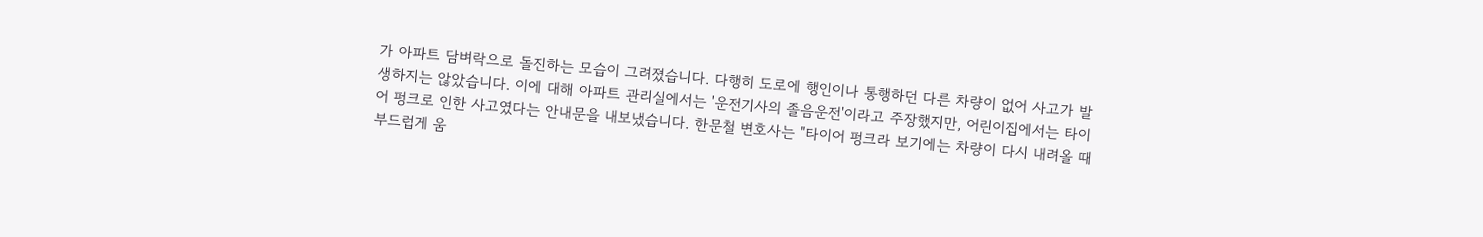가 아파트 담벼락으로 돌진하는 모습이 그려졌습니다. 다행히 도로에 행인이나 통행하던 다른 차량이 없어 사고가 발생하지는 않았습니다. 이에 대해 아파트 관리실에서는 '운전기사의 졸음운전'이라고 주장했지만, 어린이집에서는 타이어 펑크로 인한 사고였다는 안내문을 내보냈습니다. 한문철 변호사는 "타이어 펑크라 보기에는 차량이 다시 내려올 때 부드럽게 움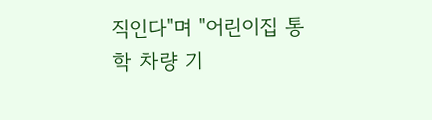직인다"며 "어린이집 통학 차량 기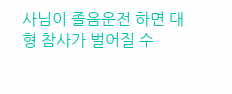사님이 졸음운전 하면 대형 참사가 벌어질 수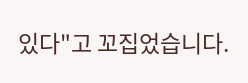있다"고 꼬집었습니다.